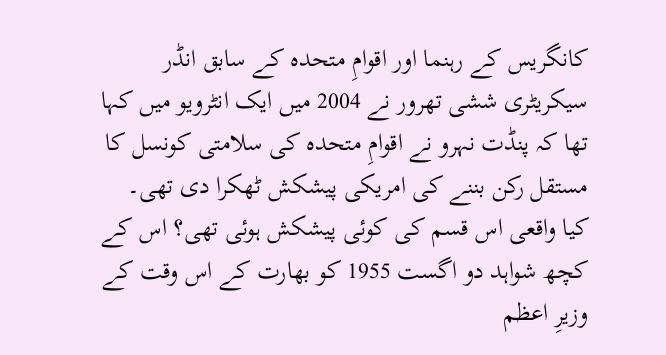کانگریس کے رہنما اور اقوامِ متحدہ کے سابق انڈر سیکریٹری ششی تھرور نے 2004 میں ایک انٹرویو میں کہا تھا کہ پنڈت نہرو نے اقوامِ متحدہ کی سلامتی کونسل کا مستقل رکن بننے کی امریکی پیشکش ٹھکرا دی تھی۔
کیا واقعی اس قسم کی کوئی پیشکش ہوئی تھی؟ اس کے کچھ شواہد دو اگست 1955 کو بھارت کے اس وقت کے وزیرِ اعظم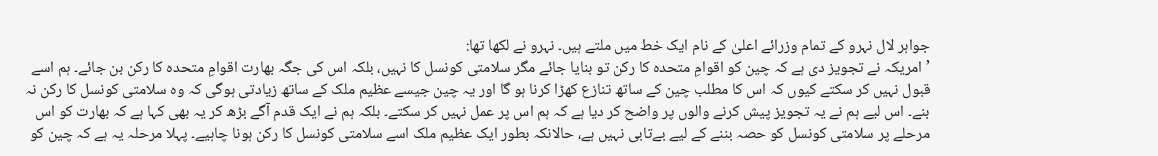جواہر لال نہرو کے تمام وزرائے اعلیٰ کے نام ایک خط میں ملتے ہیں۔ نہرو نے لکھا تھا:
’امریکہ نے تجویز دی ہے کہ چین کو اقوامِ متحدہ کا رکن تو بنایا جائے مگر سلامتی کونسل کا نہیں، بلکہ اس کی جگہ بھارت اقوامِ متحدہ کا رکن بن جائے۔ ہم اسے قبول نہیں کر سکتے کیوں کہ اس کا مطلب چین کے ساتھ تنازع کھڑا کرنا ہو گا اور یہ چین جیسے عظیم ملک کے ساتھ زیادتی ہوگی کہ وہ سلامتی کونسل کا رکن نہ بنے۔ اس لیے ہم نے یہ تجویز پیش کرنے والوں پر واضح کر دیا ہے کہ ہم اس پر عمل نہیں کر سکتے۔ بلکہ ہم نے ایک قدم آگے بڑھ کر یہ بھی کہا ہے کہ بھارت کو اس مرحلے پر سلامتی کونسل کو حصہ بننے کے لیے بےتابی نہیں ہے، حالانکہ بطور ایک عظیم ملک اسے سلامتی کونسل کا رکن ہونا چاہیے۔ پہلا مرحلہ یہ ہے کہ چین کو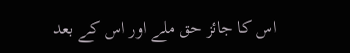اس کا جائز حق ملے اور اس کے بعد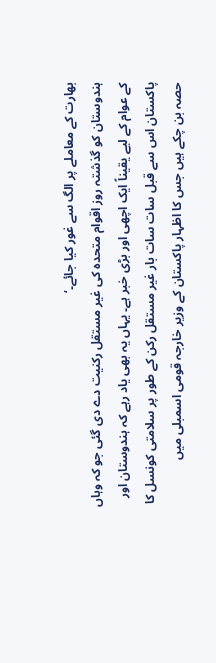بھارت کے معاملے پر الگ سے غور کیا جائے۔‘
ہندوستان کو گذشتہ روز اقوام متحدہ کی غیر مستقل رکنیت دے دی گئی جو کہ وہاں کے عوام کے لیے یقیناً ایک اچھی اور بڑی خبر ہے۔ یہاں یہ بھی یاد رہے کہ ہندوستان اور پاکستان اس سے قبل سات سات بار غیر مستقل رکن کے طور پر سلامتی کونسل کا حصہ بن چکے ہیں جس کا اظہار پاکستان کے وزیر خارجہ قومی اسمبلی میں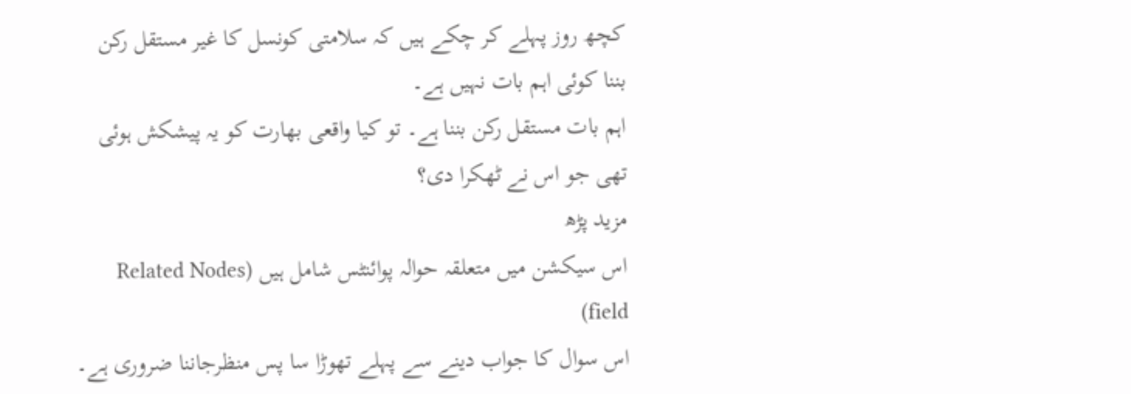کچھ روز پہلے کر چکے ہیں کہ سلامتی کونسل کا غیر مستقل رکن بننا کوئی اہم بات نہیں ہے۔
اہم بات مستقل رکن بننا ہے۔ تو کیا واقعی بھارت کو یہ پیشکش ہوئی تھی جو اس نے ٹھکرا دی؟
مزید پڑھ
اس سیکشن میں متعلقہ حوالہ پوائنٹس شامل ہیں (Related Nodes field)
اس سوال کا جواب دینے سے پہلے تھوڑا سا پس منظرجاننا ضروری ہے۔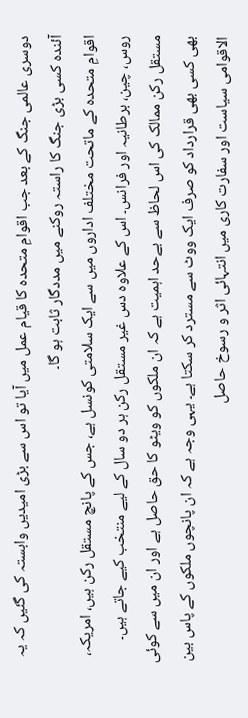دوسری عالمی جنگ کے بعد جب اقوامِ متحدہ کا قیام عمل میں آیا تو اس سے بڑی امیدیں وابستہ کی گئیں کہ یہ آئندہ کسی بڑی جنگ کا راستہ روکنے میں مددگار ثابت ہو گا۔
اقوامِ متحدہ کے ماتحت مختلف اداروں میں سے ایک سلامتی کونسل ہے، جس کے پانچ مستقل رکن ہیں، امریکہ، روس، چین، برطانیہ اور فرانس۔ اس کے علاوہ دس غیر مستقل رکن ہر دو سال کے لیے منتخب کیے جاتے ہیں۔
مستقل رکن ممالک کی اس لحاظ سے بےحد اہمیت ہے کہ ان ملکوں کو ویٹو کا حق حاصل ہے اور ان میں سے کوئی بھی کسی بھی قرارداد کو صرف ایک ووٹ سے مسترد کر سکتا ہے۔ یہی وجہ ہے کہ ان پانچوں ملکوں کے پاس بین الاقوامی سیاست اور سفارت کاری میں انتہائی اثر و رسوخ حاصل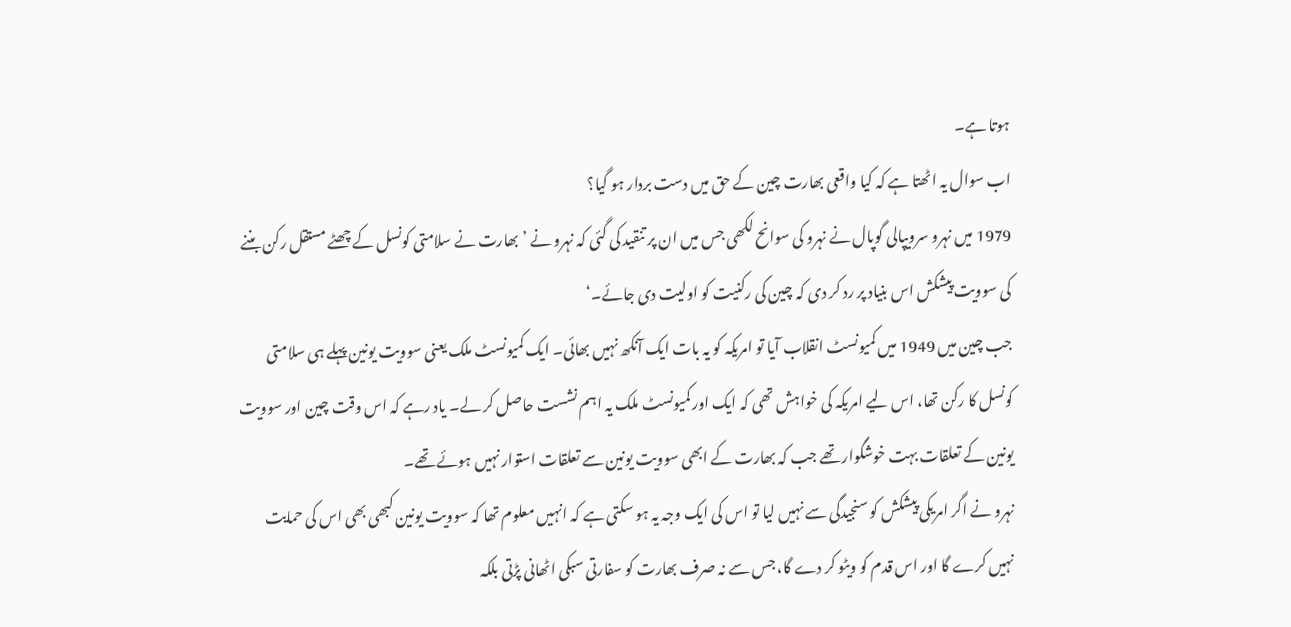ہوتا ہے۔
اب سوال یہ اٹھتا ہے کہ کیا واقعی بھارت چین کے حق میں دست بردار ہو گیا؟
1979 میں نہرو سرویپالی گوپال نے نہرو کی سوانح لکھی جس میں ان پر تنقید کی گئی کہ نہرو نے ’بھارت نے سلامتی کونسل کے چھٹے مستقل رکن بننے کی سوویت پیشکش اس بنیاد پر رد کر دی کہ چین کی رکنیت کو اولیت دی جائے۔‘
جب چین میں 1949 میں کمیونسٹ انقلاب آیا تو امریکہ کو یہ بات ایک آنکھ نہیں بھائی۔ ایک کمیونسٹ ملک یعنی سوویت یونین پہلے ہی سلامتی کونسل کا رکن تھا، اس لیے امریکہ کی خواہش تھی کہ ایک اور کمیونسٹ ملک یہ اہم نشست حاصل کر لے۔ یاد رہے کہ اس وقت چین اور سوویت یونین کے تعلقات بہت خوشگوار تھے جب کہ بھارت کے ابھی سوویت یونین سے تعلقات استوار نہیں ہوئے تھے۔
نہرو نے اگر امریکی پیشکش کو سنجیدگی سے نہیں لیا تو اس کی ایک وجہ یہ ہو سکتی ہے کہ انہیں معلوم تھا کہ سوویت یونین کبھی بھی اس کی حمایت نہیں کرے گا اور اس قدم کو ویٹو کر دے گا، جس سے نہ صرف بھارت کو سفارتی سبکی اٹھانی پڑتی بلکہ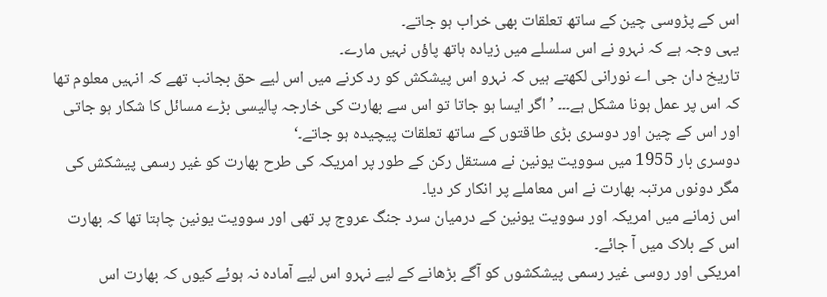اس کے پڑوسی چین کے ساتھ تعلقات بھی خراب ہو جاتے۔
یہی وجہ ہے کہ نہرو نے اس سلسلے میں زیادہ ہاتھ پاؤں نہیں مارے۔
تاریخ دان جی اے نورانی لکھتے ہیں کہ نہرو اس پیشکش کو رد کرنے میں اس لیے حق بجانب تھے کہ انہیں معلوم تھا کہ اس پر عمل ہونا مشکل ہے۔۔۔ ’اگر ایسا ہو جاتا تو اس سے بھارت کی خارجہ پالیسی بڑے مسائل کا شکار ہو جاتی اور اس کے چین اور دوسری بڑی طاقتوں کے ساتھ تعلقات پیچیدہ ہو جاتے۔‘
دوسری بار 1955 میں سوویت یونین نے مستقل رکن کے طور پر امریکہ کی طرح بھارت کو غیر رسمی پیشکش کی مگر دونوں مرتبہ بھارت نے اس معاملے پر انکار کر دیا۔
اس زمانے میں امریکہ اور سوویت یونین کے درمیان سرد جنگ عروج پر تھی اور سوویت یونین چاہتا تھا کہ بھارت اس کے بلاک میں آ جائے۔
امریکی اور روسی غیر رسمی پیشکشوں کو آگے بڑھانے کے لیے نہرو اس لیے آمادہ نہ ہوئے کیوں کہ بھارت اس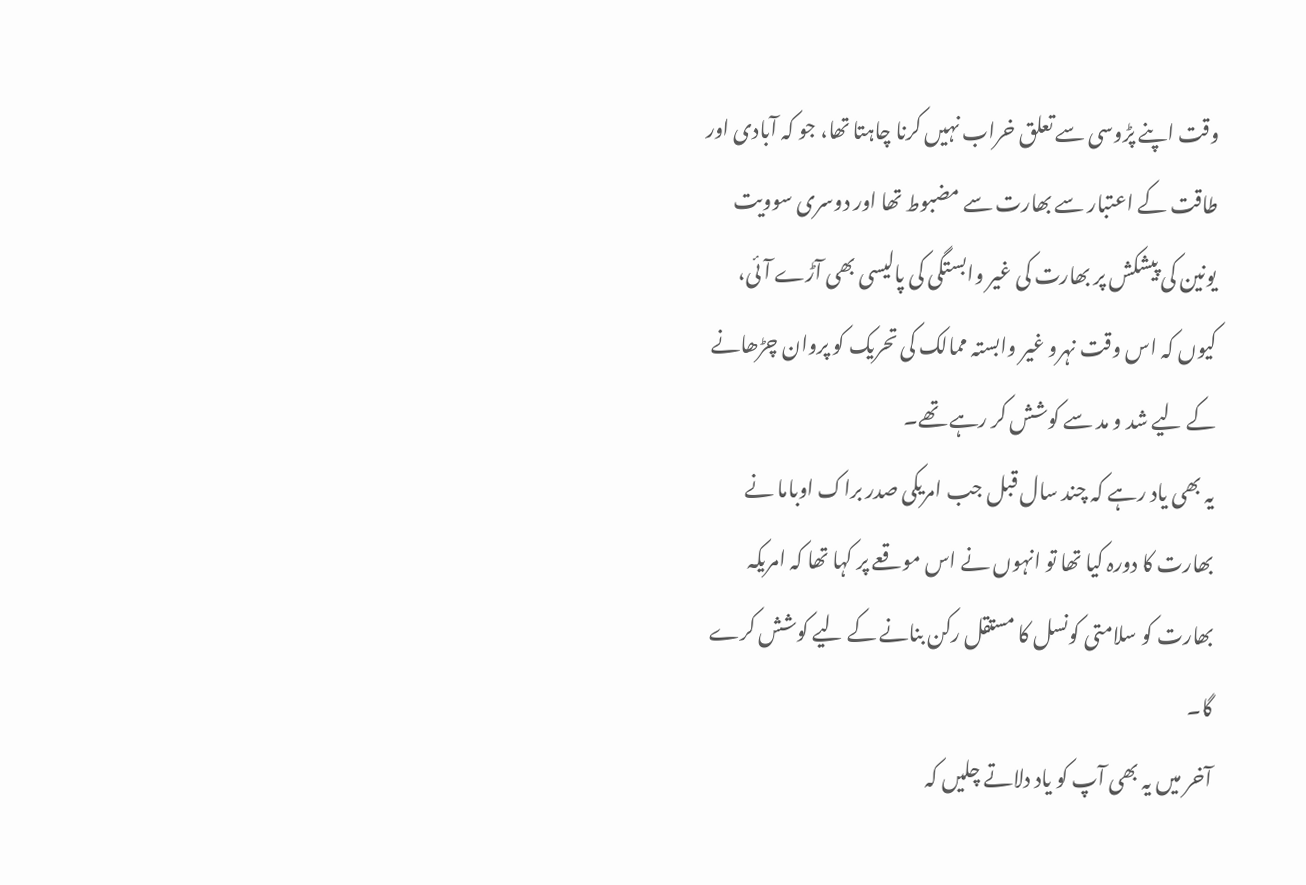وقت اپنے پڑوسی سے تعلق خراب نہیں کرنا چاہتا تھا، جو کہ آبادی اور طاقت کے اعتبار سے بھارت سے مضبوط تھا اور دوسری سوویت یونین کی پیشکش پر بھارت کی غیر وابستگی کی پالیسی بھی آڑے آئی، کیوں کہ اس وقت نہرو غیر وابستہ ممالک کی تحریک کو پروان چڑھانے کے لیے شد و مد سے کوشش کر رہے تھے۔
یہ بھی یاد رہے کہ چند سال قبل جب امریکی صدر براک اوباما نے بھارت کا دورہ کیا تھا تو انہوں نے اس موقعے پر کہا تھا کہ امریکہ بھارت کو سلامتی کونسل کا مستقل رکن بنانے کے لیے کوشش کرے گا۔
آخر میں یہ بھی آپ کو یاد دلاتے چلیں کہ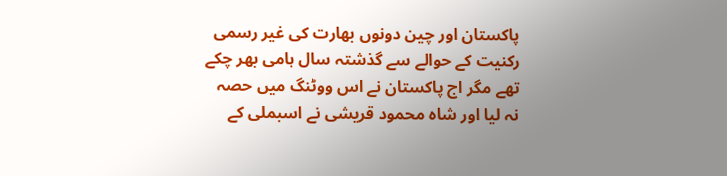پاکستان اور چین دونوں بھارت کی غیر رسمی رکنیت کے حوالے سے گذشتہ سال ہامی بھر چکے تھے مگر اج پاکستان نے اس ووٹنگ میں حصہ نہ لیا اور شاہ محمود قریشی نے اسبملی کے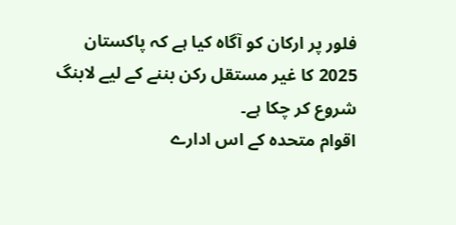فلور پر ارکان کو آگاہ کیا ہے کہ پاکستان 2025 کا غیر مستقل رکن بننے کے لیے لابنگ شروع کر چکا ہے۔
اقوام متحدہ کے اس ادارے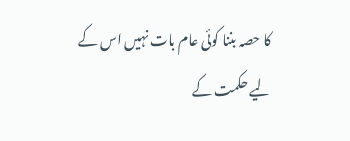کا حصہ بننا کوئی عام بات نہیں اس کے لیے حکمت کے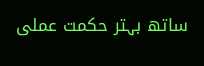ساتھ بہتر حکمت عملی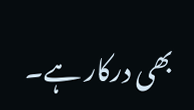بھی درکار ہے۔